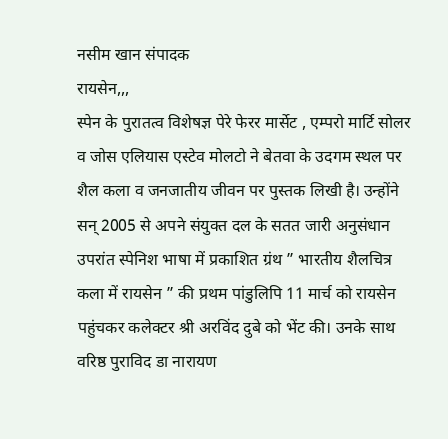नसीम खान संपादक
रायसेन,,,
स्पेन के पुरातत्व विशेषज्ञ पेरे फेरर मार्सेट , एम्परो मार्टि सोलर व जोस एलियास एस्टेव मोलटो ने बेतवा के उदगम स्थल पर शैल कला व जनजातीय जीवन पर पुस्तक लिखी है। उन्होंने सन् 2005 से अपने संयुक्त दल के सतत जारी अनुसंधान उपरांत स्पेनिश भाषा में प्रकाशित ग्रंथ ” भारतीय शैलचित्र कला में रायसेन ” की प्रथम पांडुलिपि 11 मार्च को रायसेन पहुंचकर कलेक्टर श्री अरविंद दुबे को भेंट की। उनके साथ वरिष्ठ पुराविद डा नारायण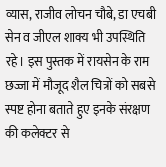व्यास, राजीव लोचन चौबे, डा एचबी सेन व जीएल शाक्य भी उपस्थिति रहे। इस पुस्तक में रायसेन के राम छज्जा में मौजूद शैल चित्रों को सबसे स्पष्ट होना बताते हुए इनके संरक्षण की कलेक्टर से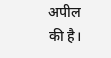अपील की है।